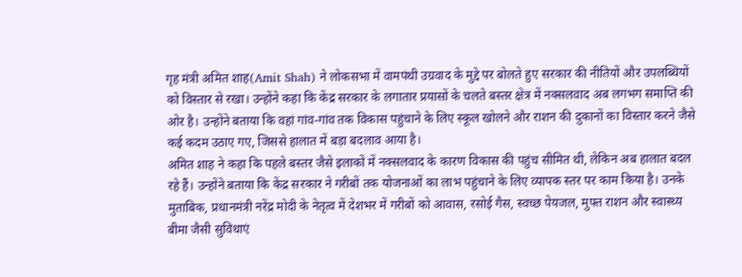गृह मंत्री अमित शाह(Amit Shah) ने लोकसभा में वामपंथी उग्रवाद के मुद्दे पर बोलते हुए सरकार की नीतियों और उपलब्धियों को विस्तार से रखा। उन्होंने कहा कि केंद्र सरकार के लगातार प्रयासों के चलते बस्तर क्षेत्र में नक्सलवाद अब लगभग समाप्ति की ओर है। उन्होंने बताया कि वहां गांव-गांव तक विकास पहुंचाने के लिए स्कूल खोलने और राशन की दुकानों का विस्तार करने जैसे कई कदम उठाए गए, जिससे हालात में बड़ा बदलाव आया है।
अमित शाह ने कहा कि पहले बस्तर जैसे इलाकों में नक्सलवाद के कारण विकास की पहुंच सीमित थी, लेकिन अब हालात बदल रहे हैं। उन्होंने बताया कि केंद्र सरकार ने गरीबों तक योजनाओं का लाभ पहुंचाने के लिए व्यापक स्तर पर काम किया है। उनके मुताबिक, प्रधानमंत्री नरेंद्र मोदी के नेतृत्व में देशभर में गरीबों को आवास, रसोई गैस, स्वच्छ पेयजल, मुफ्त राशन और स्वास्थ्य बीमा जैसी सुविधाएं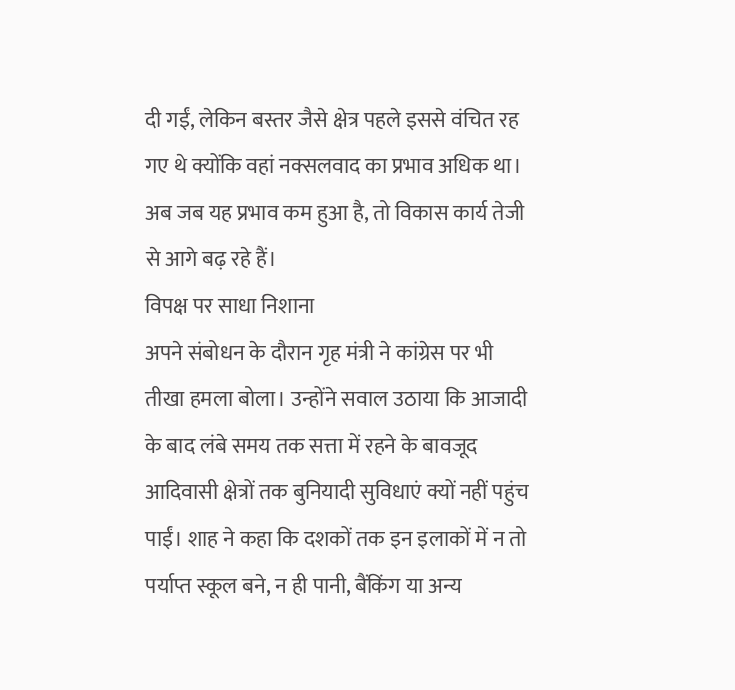दी गईं, लेकिन बस्तर जैसे क्षेत्र पहले इससे वंचित रह गए थे क्योंकि वहां नक्सलवाद का प्रभाव अधिक था। अब जब यह प्रभाव कम हुआ है, तो विकास कार्य तेजी से आगे बढ़ रहे हैं।
विपक्ष पर साधा निशाना
अपने संबोधन के दौरान गृह मंत्री ने कांग्रेस पर भी तीखा हमला बोला। उन्होंने सवाल उठाया कि आजादी के बाद लंबे समय तक सत्ता में रहने के बावजूद आदिवासी क्षेत्रों तक बुनियादी सुविधाएं क्यों नहीं पहुंच पाईं। शाह ने कहा कि दशकों तक इन इलाकों में न तो पर्याप्त स्कूल बने, न ही पानी, बैंकिंग या अन्य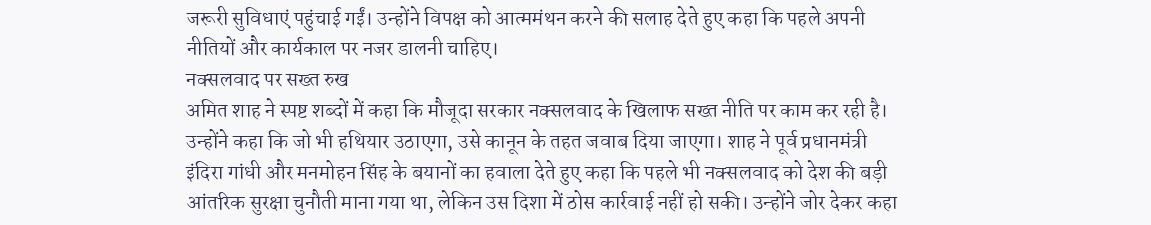जरूरी सुविधाएं पहुंचाई गईं। उन्होंने विपक्ष को आत्ममंथन करने की सलाह देते हुए कहा कि पहले अपनी नीतियों और कार्यकाल पर नजर डालनी चाहिए।
नक्सलवाद पर सख्त रुख
अमित शाह ने स्पष्ट शब्दों में कहा कि मौजूदा सरकार नक्सलवाद के खिलाफ सख्त नीति पर काम कर रही है। उन्होंने कहा कि जो भी हथियार उठाएगा, उसे कानून के तहत जवाब दिया जाएगा। शाह ने पूर्व प्रधानमंत्री इंदिरा गांधी और मनमोहन सिंह के बयानों का हवाला देते हुए कहा कि पहले भी नक्सलवाद को देश की बड़ी आंतरिक सुरक्षा चुनौती माना गया था, लेकिन उस दिशा में ठोस कार्रवाई नहीं हो सकी। उन्होंने जोर देकर कहा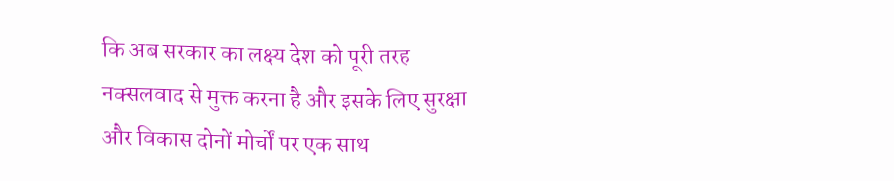कि अब सरकार का लक्ष्य देश को पूरी तरह नक्सलवाद से मुक्त करना है और इसके लिए सुरक्षा और विकास दोनों मोर्चों पर एक साथ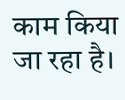काम किया जा रहा है।